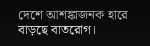দেশে আশঙ্কাজনক হারে বাড়ছে বাতরোগ।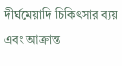দীর্ঘমেয়াদি চিকিৎসার ব্যয় এবং আক্রান্ত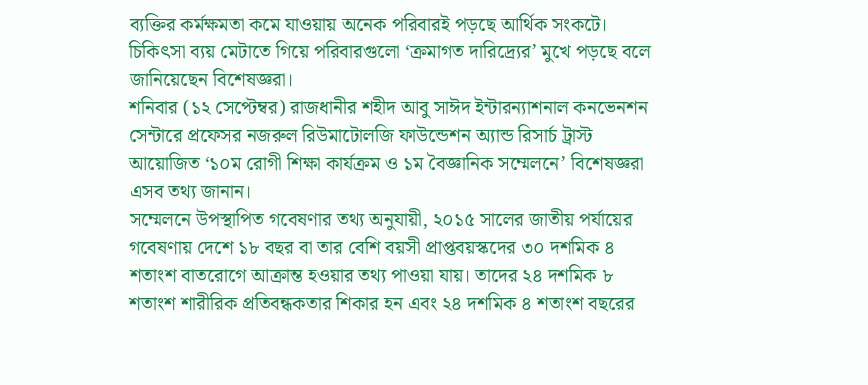ব্যক্তির কর্মক্ষমতা কমে যাওয়ায় অনেক পরিবারই পড়ছে আর্থিক সংকটে। চিকিৎসা ব্যয় মেটাতে গিয়ে পরিবারগুলো ‘ক্রমাগত দারিদ্র্যের’ মুখে পড়ছে বলে জানিয়েছেন বিশেষজ্ঞরা।
শনিবার (১২ সেপ্টেম্বর) রাজধানীর শহীদ আবু সাঈদ ইন্টারন্যাশনাল কনভেনশন সেন্টারে প্রফেসর নজরুল রিউমাটোলজি ফাউন্ডেশন অ্যান্ড রিসার্চ ট্রাস্ট আয়োজিত ‘১০ম রোগী শিক্ষা কার্যক্রম ও ১ম বৈজ্ঞানিক সম্মেলনে’ বিশেষজ্ঞরা এসব তথ্য জানান।
সম্মেলনে উপস্থাপিত গবেষণার তথ্য অনুযায়ী, ২০১৫ সালের জাতীয় পর্যায়ের গবেষণায় দেশে ১৮ বছর বা তার বেশি বয়সী প্রাপ্তবয়স্কদের ৩০ দশমিক ৪ শতাংশ বাতরোগে আক্রান্ত হওয়ার তথ্য পাওয়া যায়। তাদের ২৪ দশমিক ৮ শতাংশ শারীরিক প্রতিবন্ধকতার শিকার হন এবং ২৪ দশমিক ৪ শতাংশ বছরের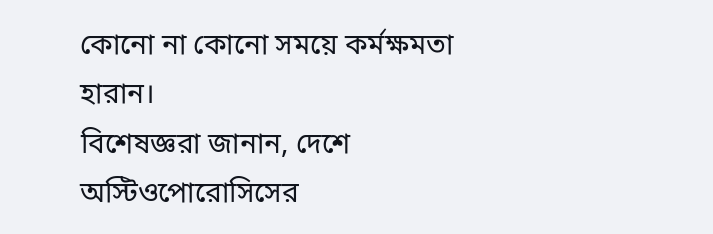কোনো না কোনো সময়ে কর্মক্ষমতা হারান।
বিশেষজ্ঞরা জানান, দেশে অস্টিওপোরোসিসের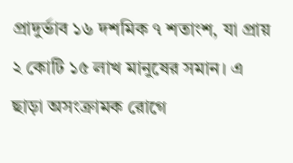প্রাদুর্ভাব ১৬ দশমিক ৭ শতাংশ, যা প্রায় ২ কোটি ১৫ লাখ মানুষের সমান। এ ছাড়া অসংক্রামক রোগে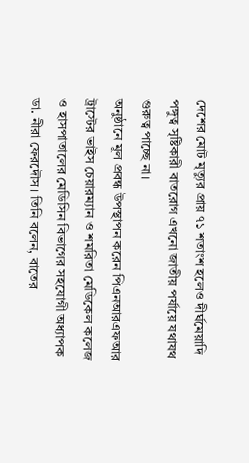দেশের মোট মৃত্যুর প্রায় ৭১ শতাংশ হলেও দীর্ঘমেয়াদি পঙ্গুত্ব সৃষ্টিকারী বাতরোগ এখনো জাতীয় পর্যায়ে যথাযথ গুরুত্ব পাচ্ছে না।
অনুষ্ঠানে মূল প্রবন্ধ উপস্থাপন করেন পিএনআরএফআর ট্রাস্টের ভাইস চেয়ারম্যান ও শমরিতা মেডিকেল কলেজ ও হাসপাতালের মেডিসিন বিভাগের সহযোগী অধ্যাপক ডা. নীরা ফেরদৌস। তিনি বলেন, বাতের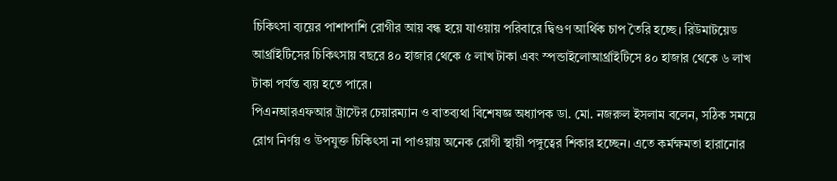চিকিৎসা ব্যয়ের পাশাপাশি রোগীর আয় বন্ধ হয়ে যাওয়ায় পরিবারে দ্বিগুণ আর্থিক চাপ তৈরি হচ্ছে। রিউমাটয়েড আর্থ্রাইটিসের চিকিৎসায় বছরে ৪০ হাজার থেকে ৫ লাখ টাকা এবং স্পন্ডাইলোআর্থ্রাইটিসে ৪০ হাজার থেকে ৬ লাখ টাকা পর্যন্ত ব্যয় হতে পারে।
পিএনআরএফআর ট্রাস্টের চেয়ারম্যান ও বাতব্যথা বিশেষজ্ঞ অধ্যাপক ডা. মো. নজরুল ইসলাম বলেন, সঠিক সময়ে রোগ নির্ণয় ও উপযুক্ত চিকিৎসা না পাওয়ায় অনেক রোগী স্থায়ী পঙ্গুত্বের শিকার হচ্ছেন। এতে কর্মক্ষমতা হারানোর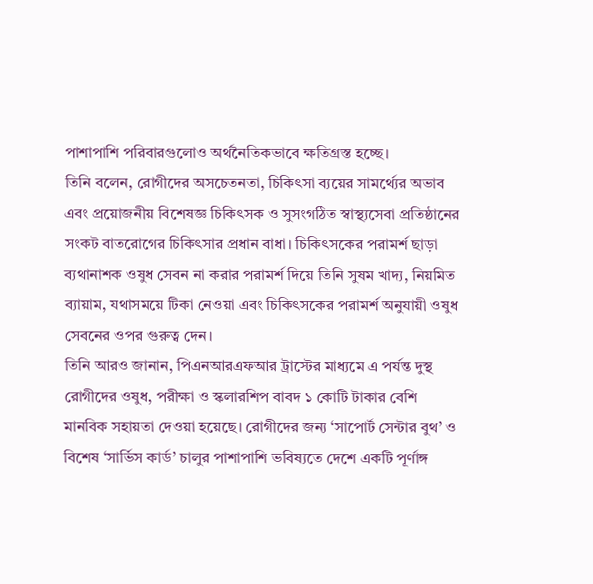পাশাপাশি পরিবারগুলোও অর্থনৈতিকভাবে ক্ষতিগ্রস্ত হচ্ছে।
তিনি বলেন, রোগীদের অসচেতনতা, চিকিৎসা ব্যয়ের সামর্থ্যের অভাব এবং প্রয়োজনীয় বিশেষজ্ঞ চিকিৎসক ও সুসংগঠিত স্বাস্থ্যসেবা প্রতিষ্ঠানের সংকট বাতরোগের চিকিৎসার প্রধান বাধা। চিকিৎসকের পরামর্শ ছাড়া ব্যথানাশক ওষুধ সেবন না করার পরামর্শ দিয়ে তিনি সুষম খাদ্য, নিয়মিত ব্যায়াম, যথাসময়ে টিকা নেওয়া এবং চিকিৎসকের পরামর্শ অনুযায়ী ওষুধ সেবনের ওপর গুরুত্ব দেন।
তিনি আরও জানান, পিএনআরএফআর ট্রাস্টের মাধ্যমে এ পর্যন্ত দুস্থ রোগীদের ওষুধ, পরীক্ষা ও স্কলারশিপ বাবদ ১ কোটি টাকার বেশি মানবিক সহায়তা দেওয়া হয়েছে। রোগীদের জন্য ‘সাপোর্ট সেন্টার বুথ’ ও বিশেষ ‘সার্ভিস কার্ড’ চালুর পাশাপাশি ভবিষ্যতে দেশে একটি পূর্ণাঙ্গ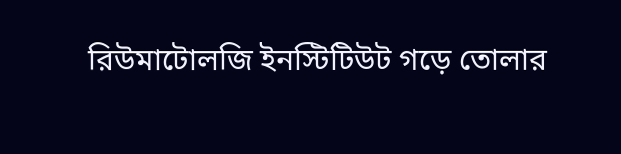রিউমাটোলজি ইনস্টিটিউট গড়ে তোলার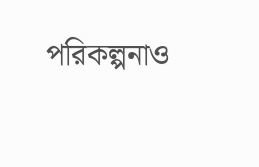পরিকল্পনাও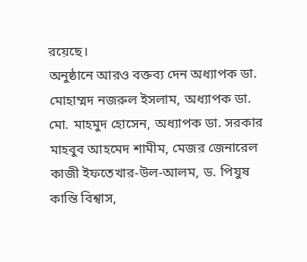রয়েছে।
অনুষ্ঠানে আরও বক্তব্য দেন অধ্যাপক ডা. মোহাম্মদ নজরুল ইসলাম, অধ্যাপক ডা. মো. মাহমুদ হোসেন, অধ্যাপক ডা. সরকার মাহবুব আহমেদ শামীম, মেজর জেনারেল কাজী ইফতেখার-উল-আলম, ড. পিযুষ কান্তি বিশ্বাস,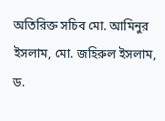অতিরিক্ত সচিব মো. আমিনুর ইসলাম, মো. জহিরুল ইসলাম, ড.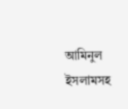আমিনুল ইসলামসহ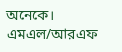অনেকে।
এমএল/আরএফ